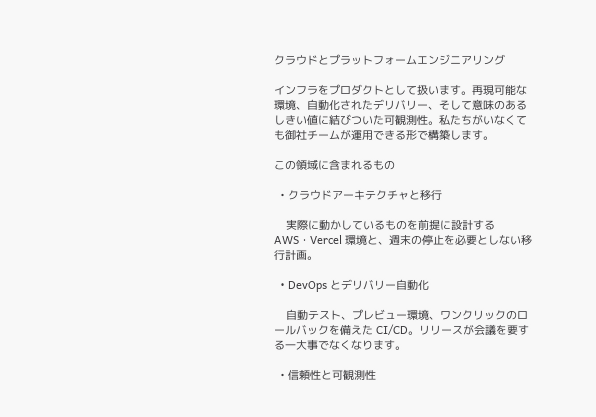クラウドとプラットフォームエンジニアリング

インフラをプロダクトとして扱います。再現可能な環境、自動化されたデリバリー、そして意味のあるしきい値に結びついた可観測性。私たちがいなくても御社チームが運用できる形で構築します。

この領域に含まれるもの

  • クラウドアーキテクチャと移行

    実際に動かしているものを前提に設計する AWS・Vercel 環境と、週末の停止を必要としない移行計画。

  • DevOps とデリバリー自動化

    自動テスト、プレビュー環境、ワンクリックのロールバックを備えた CI/CD。リリースが会議を要する一大事でなくなります。

  • 信頼性と可観測性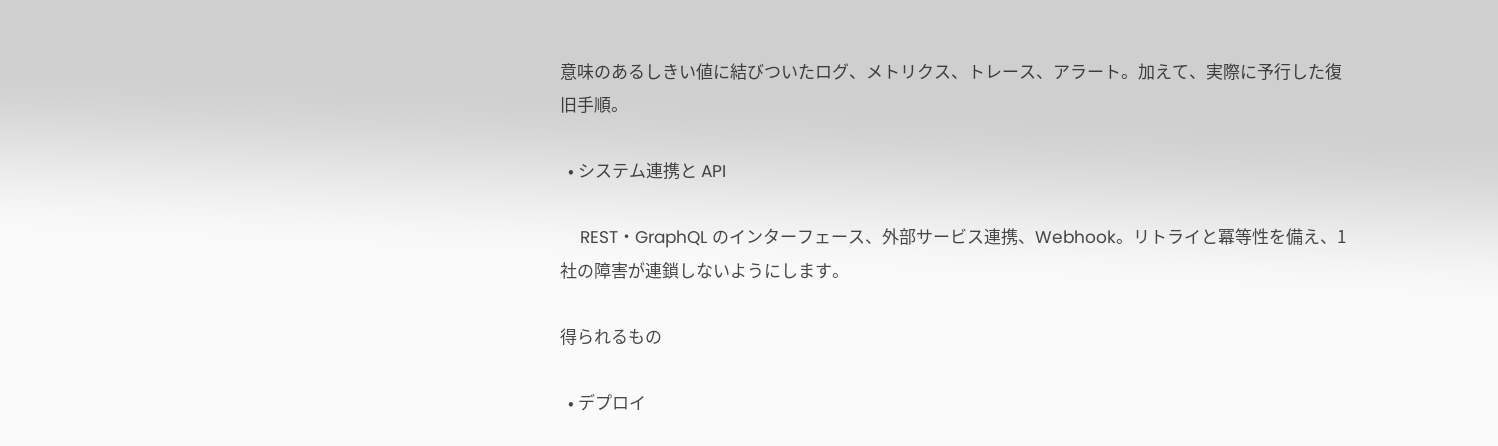意味のあるしきい値に結びついたログ、メトリクス、トレース、アラート。加えて、実際に予行した復旧手順。

  • システム連携と API

    REST・GraphQL のインターフェース、外部サービス連携、Webhook。リトライと冪等性を備え、1社の障害が連鎖しないようにします。

得られるもの

  • デプロイ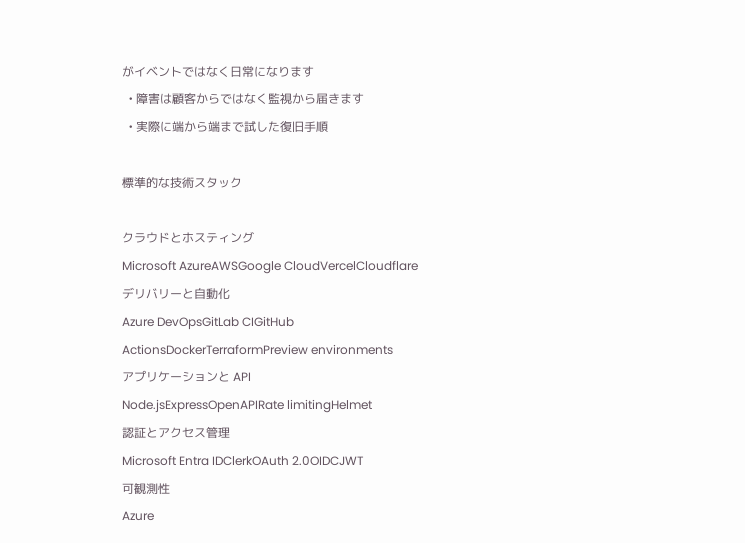がイベントではなく日常になります
  • 障害は顧客からではなく監視から届きます
  • 実際に端から端まで試した復旧手順

標準的な技術スタック

クラウドとホスティング
Microsoft AzureAWSGoogle CloudVercelCloudflare
デリバリーと自動化
Azure DevOpsGitLab CIGitHub ActionsDockerTerraformPreview environments
アプリケーションと API
Node.jsExpressOpenAPIRate limitingHelmet
認証とアクセス管理
Microsoft Entra IDClerkOAuth 2.0OIDCJWT
可観測性
Azure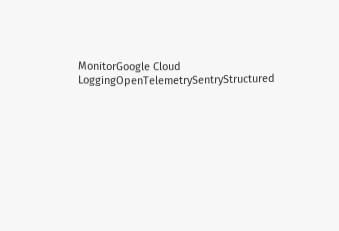MonitorGoogle Cloud LoggingOpenTelemetrySentryStructured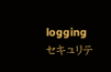logging
セキュリテ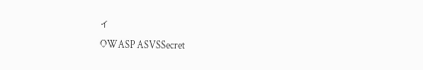ィ
OWASP ASVSSecret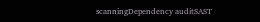scanningDependency auditSAST